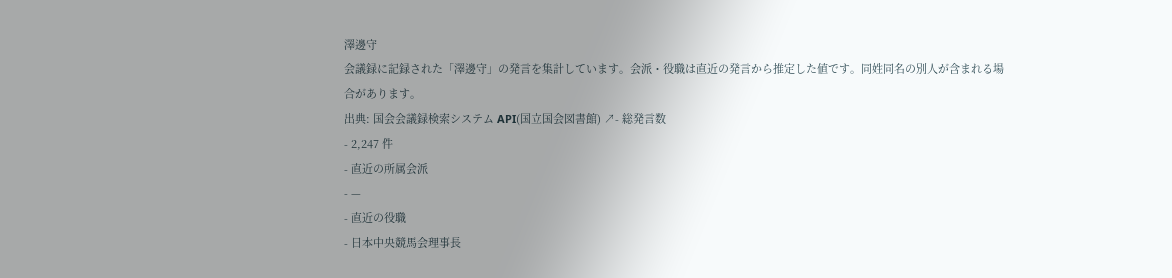澤邊守
会議録に記録された「澤邊守」の発言を集計しています。会派・役職は直近の発言から推定した値です。同姓同名の別人が含まれる場合があります。
出典: 国会会議録検索システム API(国立国会図書館) ↗- 総発言数
- 2,247 件
- 直近の所属会派
- —
- 直近の役職
- 日本中央競馬会理事長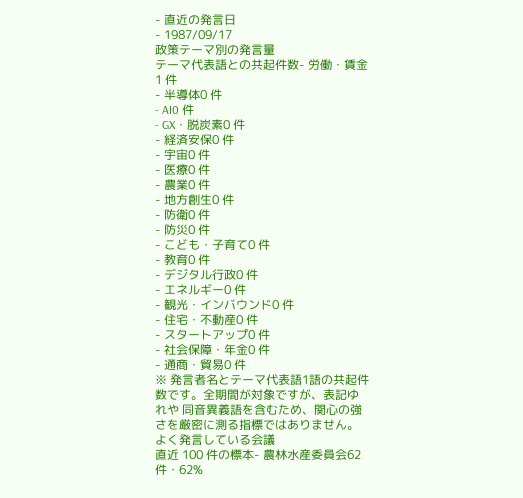- 直近の発言日
- 1987/09/17
政策テーマ別の発言量
テーマ代表語との共起件数- 労働・賃金1 件
- 半導体0 件
- AI0 件
- GX・脱炭素0 件
- 経済安保0 件
- 宇宙0 件
- 医療0 件
- 農業0 件
- 地方創生0 件
- 防衛0 件
- 防災0 件
- こども・子育て0 件
- 教育0 件
- デジタル行政0 件
- エネルギー0 件
- 観光・インバウンド0 件
- 住宅・不動産0 件
- スタートアップ0 件
- 社会保障・年金0 件
- 通商・貿易0 件
※ 発言者名とテーマ代表語1語の共起件数です。全期間が対象ですが、表記ゆれや 同音異義語を含むため、関心の強さを厳密に測る指標ではありません。
よく発言している会議
直近 100 件の標本- 農林水産委員会62 件・62%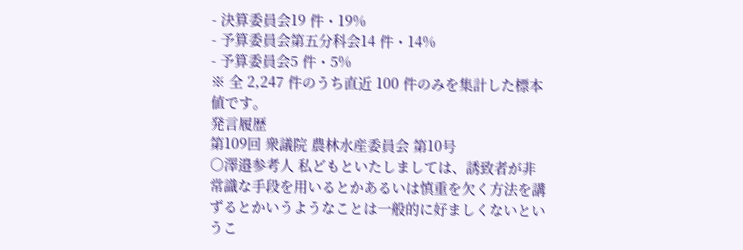- 決算委員会19 件・19%
- 予算委員会第五分科会14 件・14%
- 予算委員会5 件・5%
※ 全 2,247 件のうち直近 100 件のみを集計した標本値です。
発言履歴
第109回 衆議院 農林水産委員会 第10号
○澤邉参考人 私どもといたしましては、誘致者が非常識な手段を用いるとかあるいは慎重を欠く方法を講ずるとかいうようなことは一般的に好ましくないというこ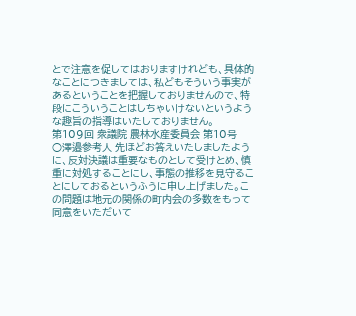とで注意を促してはおりますけれども、具体的なことにつきましては、私どもそういう事実があるということを把握しておりませんので、特段にこういうことはしちゃいけないというような趣旨の指導はいたしておりません。
第109回 衆議院 農林水産委員会 第10号
○澤邉参考人 先ほどお答えいたしましたように、反対決議は重要なものとして受けとめ、慎重に対処することにし、事態の推移を見守ることにしておるというふうに申し上げました。この問題は地元の関係の町内会の多数をもって同意をいただいて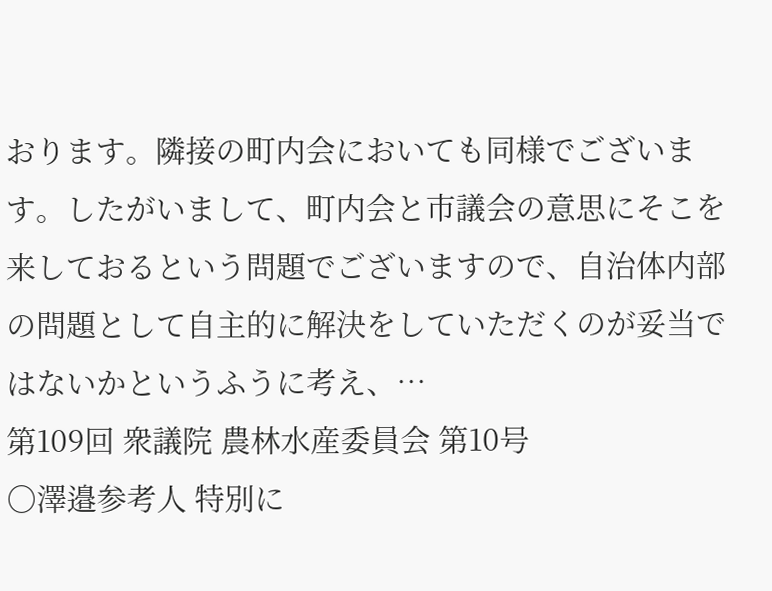おります。隣接の町内会においても同様でございます。したがいまして、町内会と市議会の意思にそこを来しておるという問題でございますので、自治体内部の問題として自主的に解決をしていただくのが妥当ではないかというふうに考え、…
第109回 衆議院 農林水産委員会 第10号
○澤邉参考人 特別に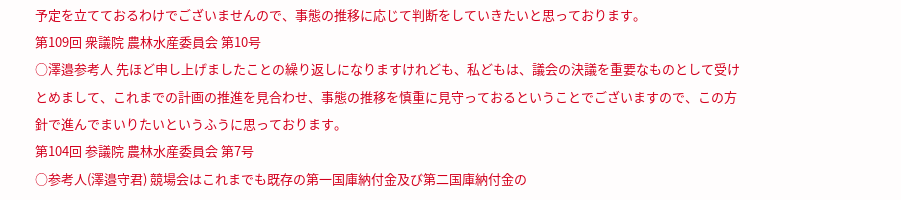予定を立てておるわけでございませんので、事態の推移に応じて判断をしていきたいと思っております。
第109回 衆議院 農林水産委員会 第10号
○澤邉参考人 先ほど申し上げましたことの繰り返しになりますけれども、私どもは、議会の決議を重要なものとして受けとめまして、これまでの計画の推進を見合わせ、事態の推移を慎重に見守っておるということでございますので、この方針で進んでまいりたいというふうに思っております。
第104回 参議院 農林水産委員会 第7号
○参考人(澤邉守君) 競場会はこれまでも既存の第一国庫納付金及び第二国庫納付金の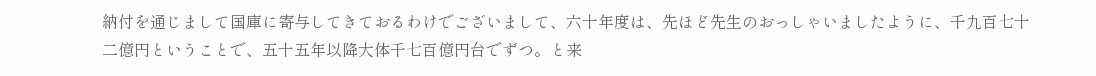納付を通じまして国庫に寄与してきておるわけでございまして、六十年度は、先ほど先生のおっしゃいましたように、千九百七十二億円ということで、五十五年以降大体千七百億円台でずつ。と来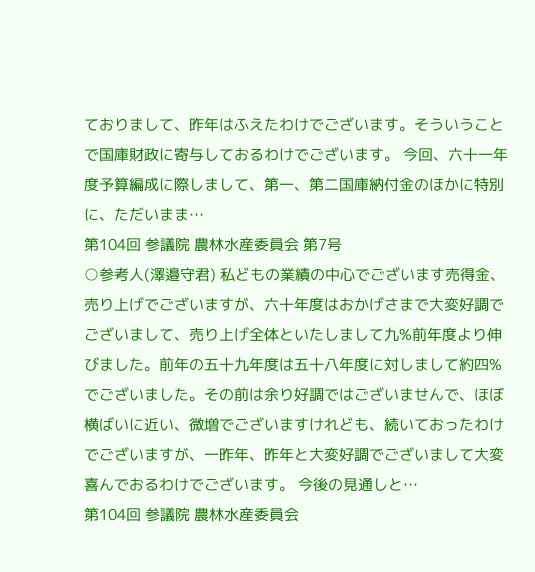ておりまして、昨年はふえたわけでございます。そういうことで国庫財政に寄与しておるわけでございます。 今回、六十一年度予算編成に際しまして、第一、第二国庫納付金のほかに特別に、ただいまま…
第104回 参議院 農林水産委員会 第7号
○参考人(澤邉守君) 私どもの業績の中心でございます売得金、売り上げでございますが、六十年度はおかげさまで大変好調でございまして、売り上げ全体といたしまして九%前年度より伸びました。前年の五十九年度は五十八年度に対しまして約四%でございました。その前は余り好調ではございませんで、ほぼ横ばいに近い、微増でございますけれども、続いておったわけでございますが、一昨年、昨年と大変好調でございまして大変喜んでおるわけでございます。 今後の見通しと…
第104回 参議院 農林水産委員会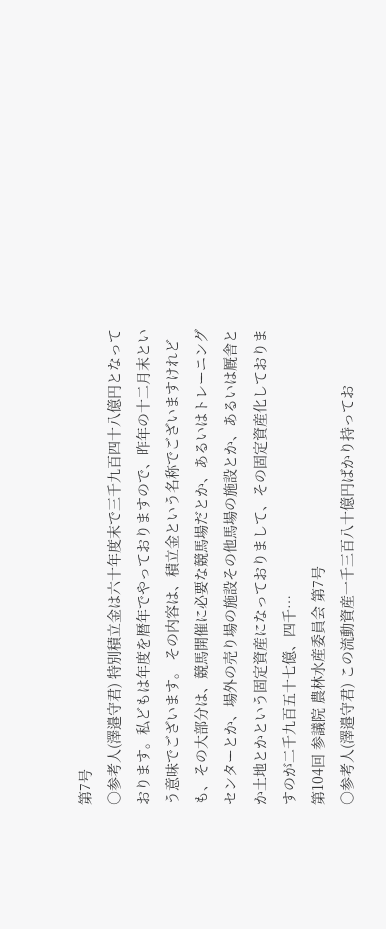第7号
○参考人(澤邉守君) 特別積立金は六十年度末で三千九百四十八億円となっております。私どもは年度を暦年でやっておりますので、昨年の十二月末という意味でございます。 その内容は、積立金という名称でございますけれども、その大部分は、競馬開催に必要な競馬場だとか、あるいはトレーニングセンターとか、場外の売り場の施設その他馬場の施設とか、あるいは厩舎とか土地とかという固定資産になっておりまして、その固定資産化しておりますのが二千九百五十七億、四千…
第104回 参議院 農林水産委員会 第7号
○参考人(澤邉守君) この流動資産一千三百八十億円ばかり持ってお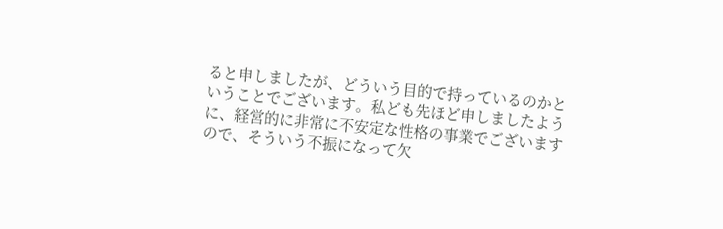ると申しましたが、どういう目的で持っているのかということでございます。私ども先ほど申しましたように、経営的に非常に不安定な性格の事業でございますので、そういう不振になって欠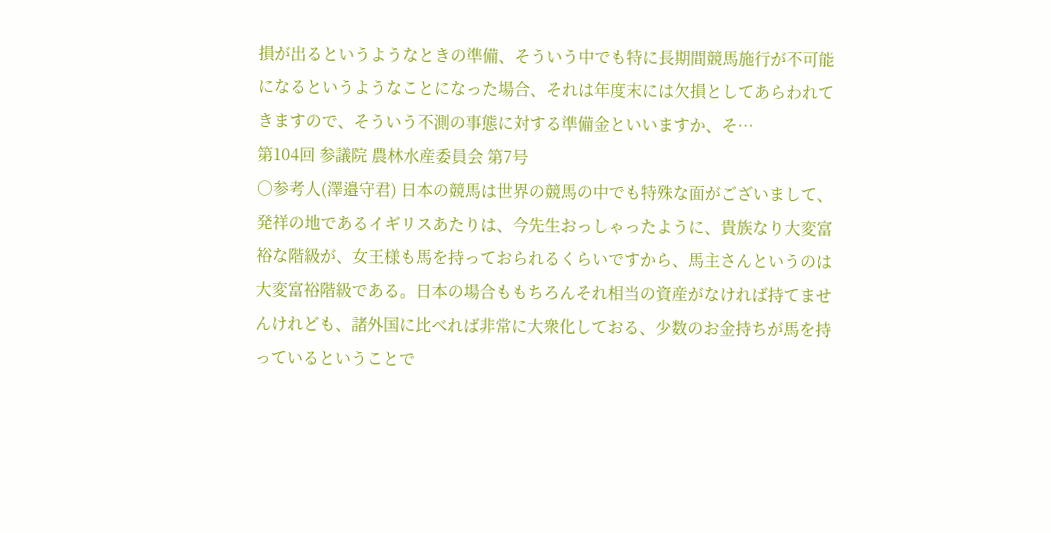損が出るというようなときの準備、そういう中でも特に長期間競馬施行が不可能になるというようなことになった場合、それは年度末には欠損としてあらわれてきますので、そういう不測の事態に対する準備金といいますか、そ…
第104回 参議院 農林水産委員会 第7号
○参考人(澤邉守君) 日本の競馬は世界の競馬の中でも特殊な面がございまして、発祥の地であるイギリスあたりは、今先生おっしゃったように、貴族なり大変富裕な階級が、女王様も馬を持っておられるくらいですから、馬主さんというのは大変富裕階級である。日本の場合ももちろんそれ相当の資産がなければ持てませんけれども、諸外国に比べれば非常に大衆化しておる、少数のお金持ちが馬を持っているということで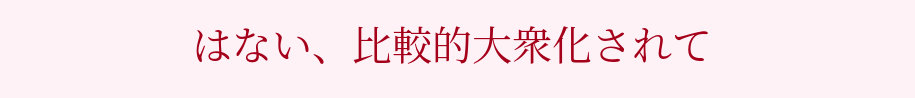はない、比較的大衆化されて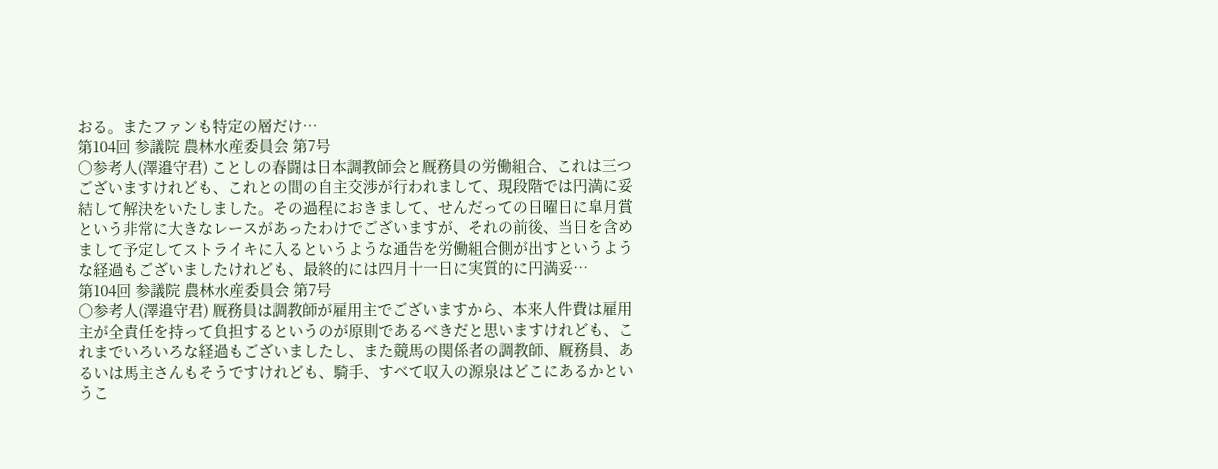おる。またファンも特定の層だけ…
第104回 参議院 農林水産委員会 第7号
○参考人(澤邉守君) ことしの春闘は日本調教師会と厩務員の労働組合、これは三つございますけれども、これとの間の自主交渉が行われまして、現段階では円満に妥結して解決をいたしました。その過程におきまして、せんだっての日曜日に皐月賞という非常に大きなレースがあったわけでございますが、それの前後、当日を含めまして予定してストライキに入るというような通告を労働組合側が出すというような経過もございましたけれども、最終的には四月十一日に実質的に円満妥…
第104回 参議院 農林水産委員会 第7号
○参考人(澤邉守君) 厩務員は調教師が雇用主でございますから、本来人件費は雇用主が全責任を持って負担するというのが原則であるべきだと思いますけれども、これまでいろいろな経過もございましたし、また競馬の関係者の調教師、厩務員、あるいは馬主さんもそうですけれども、騎手、すべて収入の源泉はどこにあるかというこ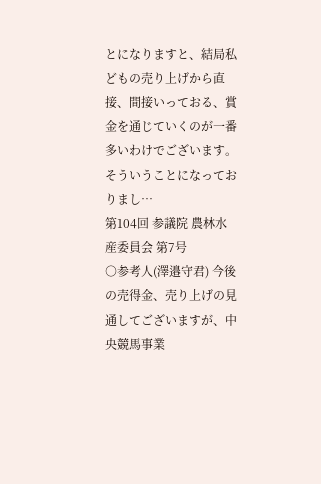とになりますと、結局私どもの売り上げから直接、間接いっておる、賞金を通じていくのが一番多いわけでございます。そういうことになっておりまし…
第104回 参議院 農林水産委員会 第7号
○参考人(澤邉守君) 今後の売得金、売り上げの見通してございますが、中央競馬事業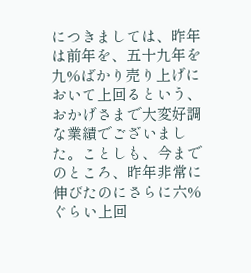につきましては、昨年は前年を、五十九年を九%ばかり売り上げにおいて上回るという、おかげさまで大変好調な業績でございました。ことしも、今までのところ、昨年非常に伸びたのにさらに六%ぐらい上回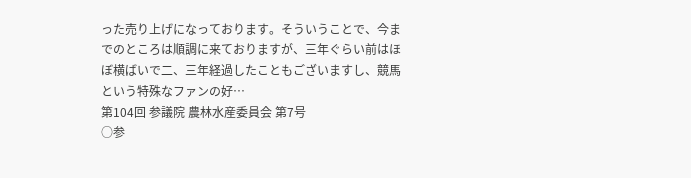った売り上げになっております。そういうことで、今までのところは順調に来ておりますが、三年ぐらい前はほぼ横ばいで二、三年経過したこともございますし、競馬という特殊なファンの好…
第104回 参議院 農林水産委員会 第7号
○参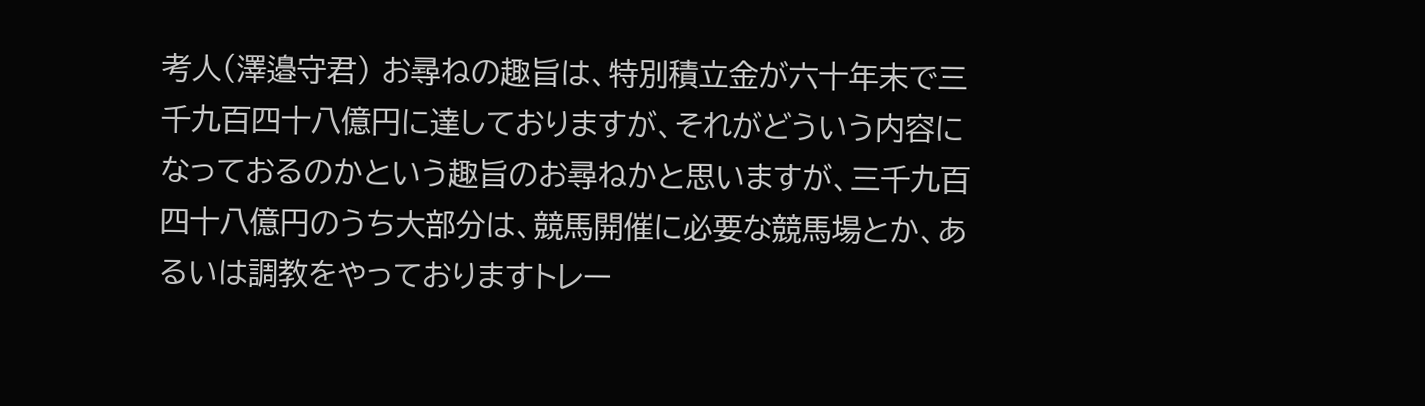考人(澤邉守君) お尋ねの趣旨は、特別積立金が六十年末で三千九百四十八億円に達しておりますが、それがどういう内容になっておるのかという趣旨のお尋ねかと思いますが、三千九百四十八億円のうち大部分は、競馬開催に必要な競馬場とか、あるいは調教をやっておりますトレー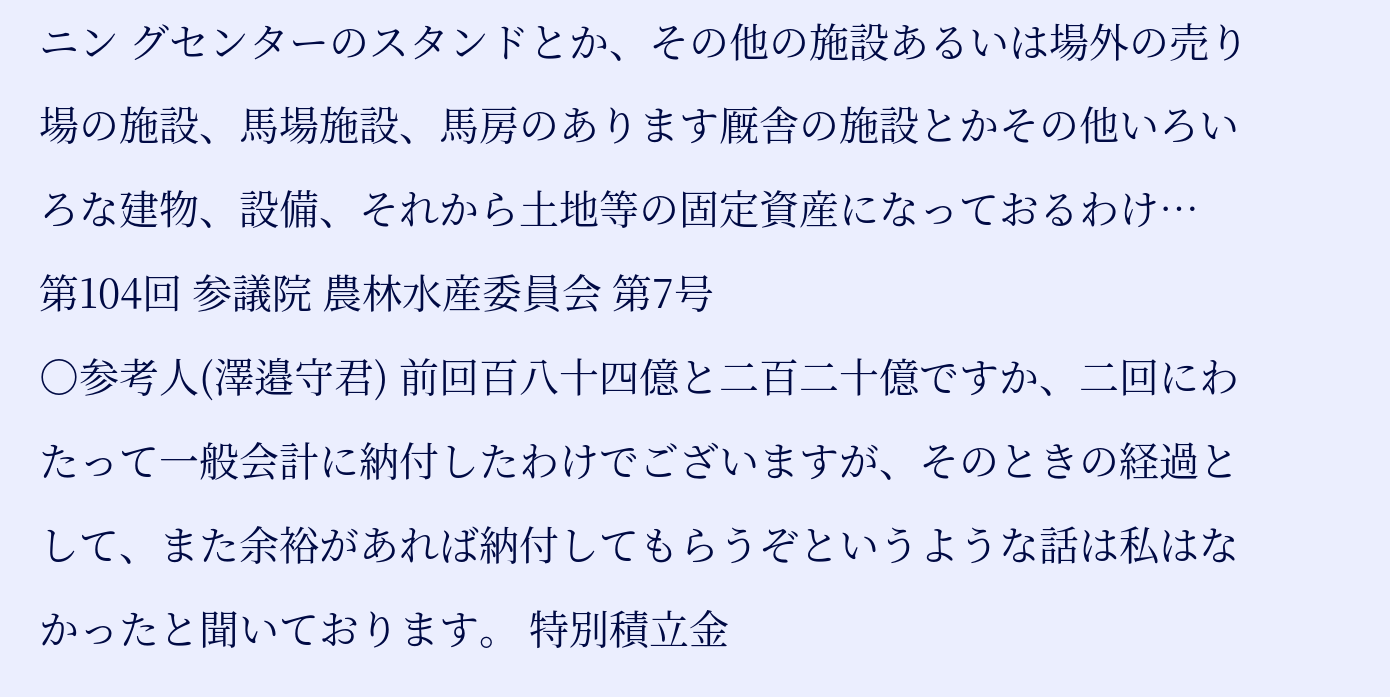ニン グセンターのスタンドとか、その他の施設あるいは場外の売り場の施設、馬場施設、馬房のあります厩舎の施設とかその他いろいろな建物、設備、それから土地等の固定資産になっておるわけ…
第104回 参議院 農林水産委員会 第7号
○参考人(澤邉守君) 前回百八十四億と二百二十億ですか、二回にわたって一般会計に納付したわけでございますが、そのときの経過として、また余裕があれば納付してもらうぞというような話は私はなかったと聞いております。 特別積立金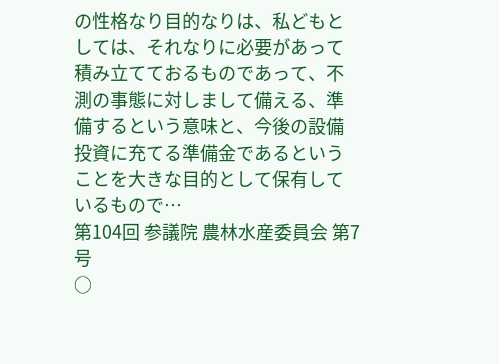の性格なり目的なりは、私どもとしては、それなりに必要があって積み立てておるものであって、不測の事態に対しまして備える、準備するという意味と、今後の設備投資に充てる準備金であるということを大きな目的として保有しているもので…
第104回 参議院 農林水産委員会 第7号
○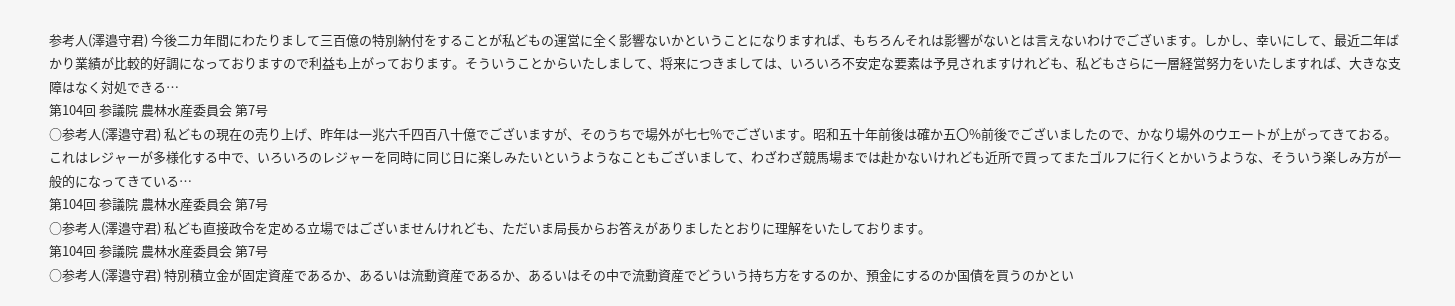参考人(澤邉守君) 今後二カ年間にわたりまして三百億の特別納付をすることが私どもの運営に全く影響ないかということになりますれば、もちろんそれは影響がないとは言えないわけでございます。しかし、幸いにして、最近二年ばかり業績が比較的好調になっておりますので利益も上がっております。そういうことからいたしまして、将来につきましては、いろいろ不安定な要素は予見されますけれども、私どもさらに一層経営努力をいたしますれば、大きな支障はなく対処できる…
第104回 参議院 農林水産委員会 第7号
○参考人(澤邉守君) 私どもの現在の売り上げ、昨年は一兆六千四百八十億でございますが、そのうちで場外が七七%でございます。昭和五十年前後は確か五〇%前後でございましたので、かなり場外のウエートが上がってきておる。これはレジャーが多様化する中で、いろいろのレジャーを同時に同じ日に楽しみたいというようなこともございまして、わざわざ競馬場までは赴かないけれども近所で買ってまたゴルフに行くとかいうような、そういう楽しみ方が一般的になってきている…
第104回 参議院 農林水産委員会 第7号
○参考人(澤邉守君) 私ども直接政令を定める立場ではございませんけれども、ただいま局長からお答えがありましたとおりに理解をいたしております。
第104回 参議院 農林水産委員会 第7号
○参考人(澤邉守君) 特別積立金が固定資産であるか、あるいは流動資産であるか、あるいはその中で流動資産でどういう持ち方をするのか、預金にするのか国債を買うのかとい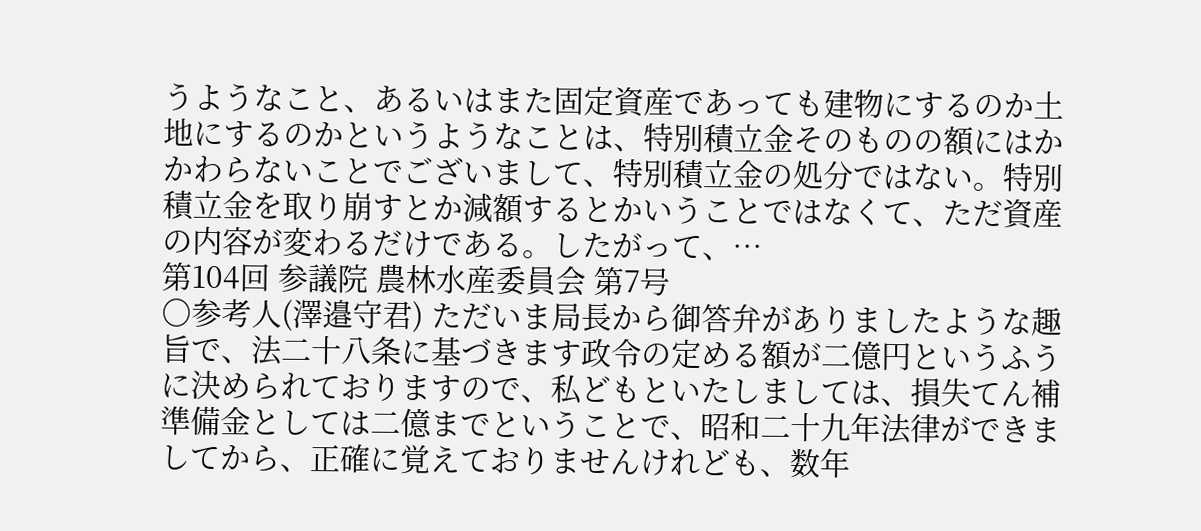うようなこと、あるいはまた固定資産であっても建物にするのか土地にするのかというようなことは、特別積立金そのものの額にはかかわらないことでございまして、特別積立金の処分ではない。特別積立金を取り崩すとか減額するとかいうことではなくて、ただ資産の内容が変わるだけである。したがって、…
第104回 参議院 農林水産委員会 第7号
○参考人(澤邉守君) ただいま局長から御答弁がありましたような趣旨で、法二十八条に基づきます政令の定める額が二億円というふうに決められておりますので、私どもといたしましては、損失てん補準備金としては二億までということで、昭和二十九年法律ができましてから、正確に覚えておりませんけれども、数年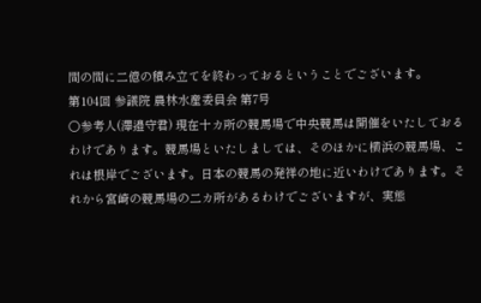間の間に二億の積み立てを終わっておるということでございます。
第104回 参議院 農林水産委員会 第7号
○参考人(澤邉守君) 現在十カ所の競馬場で中央競馬は開催をいたしておるわけであります。競馬場といたしましては、そのほかに横浜の競馬場、これは根岸でございます。日本の競馬の発祥の地に近いわけであります。それから宮崎の競馬場の二カ所があるわけでございますが、実態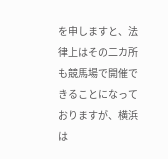を申しますと、法律上はその二カ所も競馬場で開催できることになっておりますが、横浜は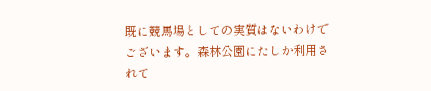既に競馬場としての実質はないわけでございます。森林公園にたしか利用されて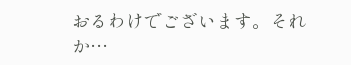おるわけでございます。それか…